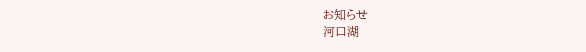お知らせ
河口湖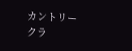カントリークラ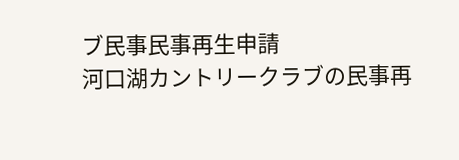ブ民事民事再生申請
河口湖カントリークラブの民事再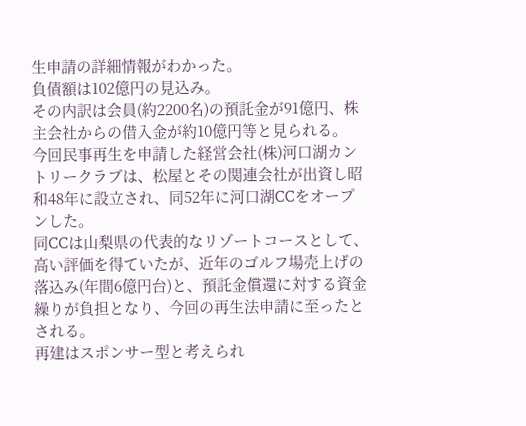生申請の詳細情報がわかった。
負債額は102億円の見込み。
その内訳は会員(約2200名)の預託金が91億円、株主会社からの借入金が約10億円等と見られる。
今回民事再生を申請した経営会社(株)河口湖カントリークラブは、松屋とその関連会社が出資し昭和48年に設立され、同52年に河口湖CCをオープンした。
同CCは山梨県の代表的なリゾートコースとして、高い評価を得ていたが、近年のゴルフ場売上げの落込み(年間6億円台)と、預託金償還に対する資金繰りが負担となり、今回の再生法申請に至ったとされる。
再建はスポンサー型と考えられ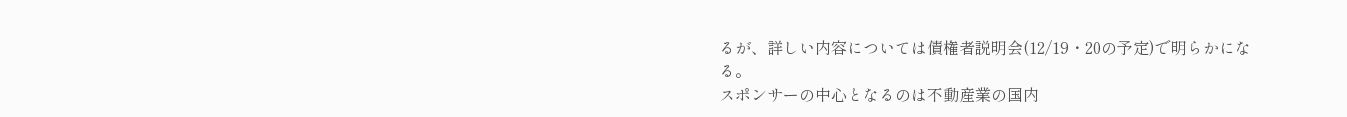るが、詳しい内容については債権者説明会(12/19・20の予定)で明らかになる。
スポンサーの中心となるのは不動産業の国内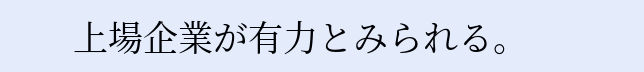上場企業が有力とみられる。